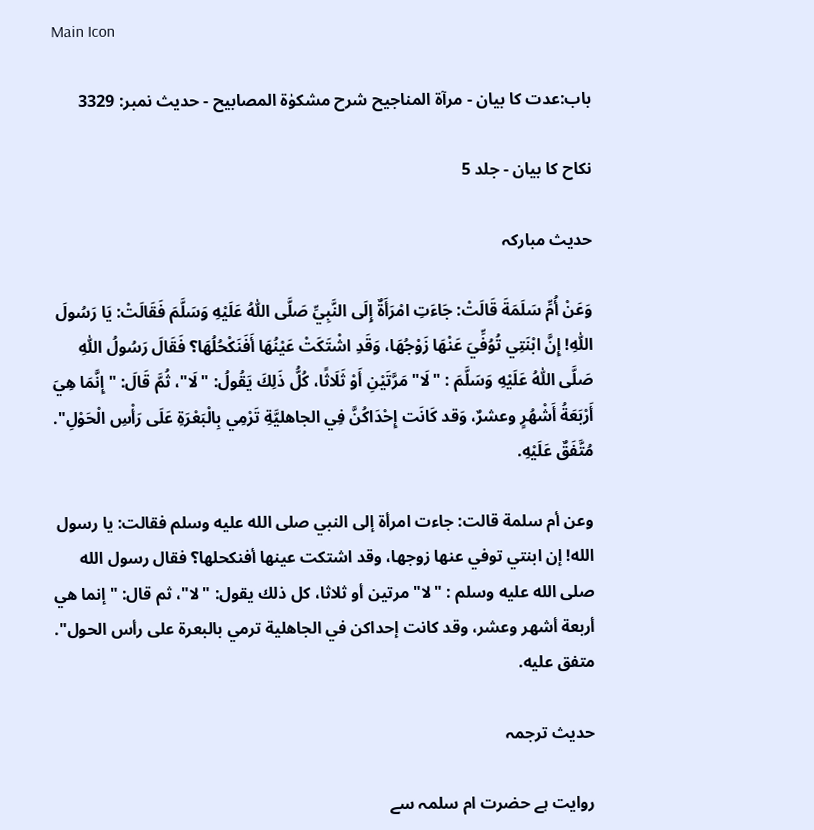Main Icon

باب:عدت کا بیان - مرآۃ المناجیح شرح مشکوٰۃ المصابیح - حدیث نمبر: 3329

نکاح کا بیان - جلد 5

حدیث مبارکہ

وَعَنْ أُمِّ سَلَمَةَ قَالَتْ: جَاءَتِ امْرَأَةٌ إِلَى النَّبِيِّ صَلَّى اللّٰهُ عَلَيْهِ وَسَلَّمَ فَقَالَتْ: يَا رَسُولَ اللّٰهِ! إِنَّ ابْنَتِي تُوُفِّيَ عَنْهَا زَوْجُهَا، وَقَدِ اشْتَكَتْ عَيْنُهَا أَفَنَكْحُلُهَا؟ فَقَالَ رَسُولُ اللّٰهِ صَلَّى اللّٰهُ عَلَيْهِ وَسَلَّمَ : "لَا" مَرَّتَيْنِ أَوْ ثَلَاثًا، كُلُّ ذَلِكَ يَقُولُ: "لَا"، ثُمَّ قَالَ: "إِنَّمَا هِيَ أَرْبَعَةُ أَشْهُرٍ وعشرٌ، وَقد كَانَت إِحْدَاكُنَّ فِي الجاهليَّةِ تَرْمِي بِالْبَعْرَةِ عَلَى رَأْسِ الْحَوْلِ". مُتَّفَقٌ عَلَيْهِ.

وعن أم سلمة قالت: جاءت امرأة إلى النبي صلى الله عليه وسلم فقالت: يا رسول الله! إن ابنتي توفي عنها زوجها، وقد اشتكت عينها أفنكحلها؟ فقال رسول الله صلى الله عليه وسلم : "لا" مرتين أو ثلاثا، كل ذلك يقول: "لا"، ثم قال: "إنما هي أربعة أشهر وعشر، وقد كانت إحداكن في الجاهلية ترمي بالبعرة على رأس الحول". متفق عليه.

حدیث ترجمہ

روایت ہے حضرت ام سلمہ سے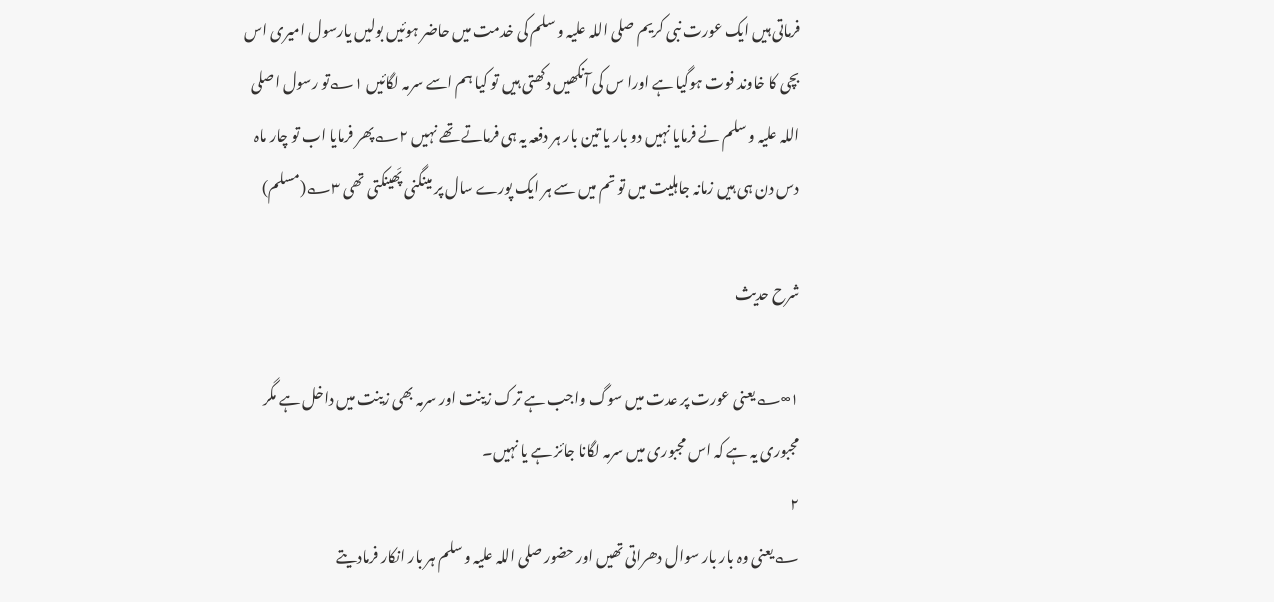فرماتی ہیں ایک عورت نبی کریم صلی اللہ علیہ و سلم کی خدمت میں حاضر ہوئیں بولیں یارسول امیری اس بچی کا خاوند فوت ہوگیا ہے اورا س کی آنکھیں دکھتی ہیں تو کیا ہم اسے سرمہ لگائیں ۱؎تو رسول اصلی اللہ علیہ و سلم نے فرمایا نہیں دو بار یا تین بار ہر دفعہ یہ ہی فرماتے تھے نہیں ۲؎پھر فرمایا اب تو چار ماہ دس دن ہی ہیں زمانہ جاہلیت میں تو تم میں سے ہر ایک پورے سال پر مینگنی پَھینکتی تھی ۳؎(مسلم)

شرح حدیث

۱∞؎یعنی عورت پر عدت میں سوگ واجب ہے ترک زینت اور سرمہ بھی زینت میں داخل ہے مگر مجبوری یہ ہے کہ اس مجبوری میں سرمہ لگانا جائز ہے یا نہیں۔
۲
؎یعنی وہ بار بار سوال دھراتی تھیں اور حضور صلی اللہ علیہ و سلم ہر بار انکار فرمادیتے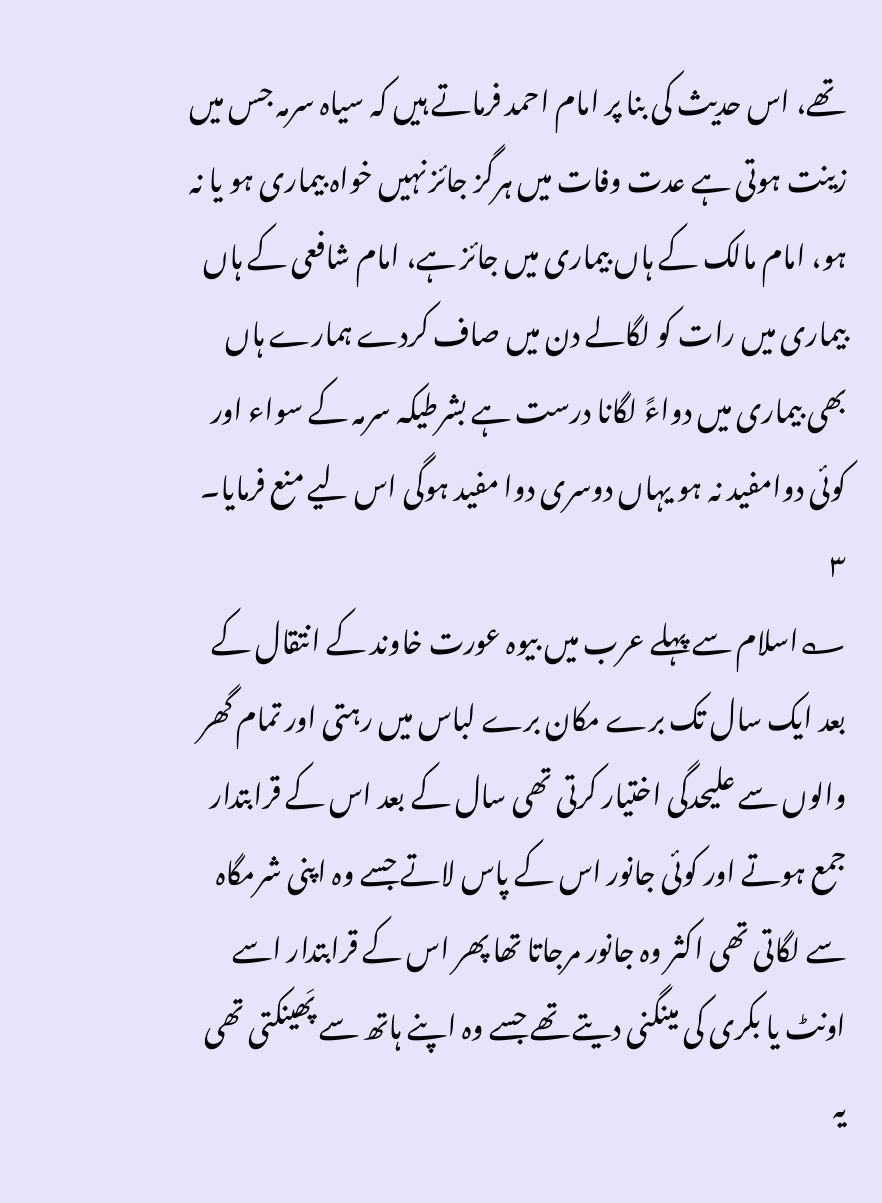تھے، اس حدیث کی بنا پر امام احمد فرماتے ہیں کہ سیاہ سرمہ جس میں زینت ہوتی ہے عدت وفات میں ہرگز جائز نہیں خواہ بیماری ہو یا نہ ہو، امام مالک کے ہاں بیماری میں جائز ہے، امام شافعی کے ہاں بیماری میں رات کو لگالے دن میں صاف کردے ہمارے ہاں بھی بیماری میں دواءً لگانا درست ہے بشرطیکہ سرمہ کے سواء اور کوئی دوامفید نہ ہو یہاں دوسری دوا مفید ہوگی اس لیے منع فرمایا۔
۳
؎اسلام سے پہلے عرب میں بیوہ عورت خاوند کے انتقال کے بعد ایک سال تک برے مکان برے لباس میں رہتی اور تمام گھر والوں سے علیحدگی اختیار کرتی تھی سال کے بعد اس کے قرابتدار جمع ہوتے اور کوئی جانور اس کے پاس لاتے جسے وہ اپنی شرمگاہ سے لگاتی تھی اکثر وہ جانور مرجاتا تھا پھر اس کے قرابتدار اسے اونٹ یا بکری کی مینگنی دیتے تھے جسے وہ اپنے ہاتھ سے پَھینکتی تھی یہ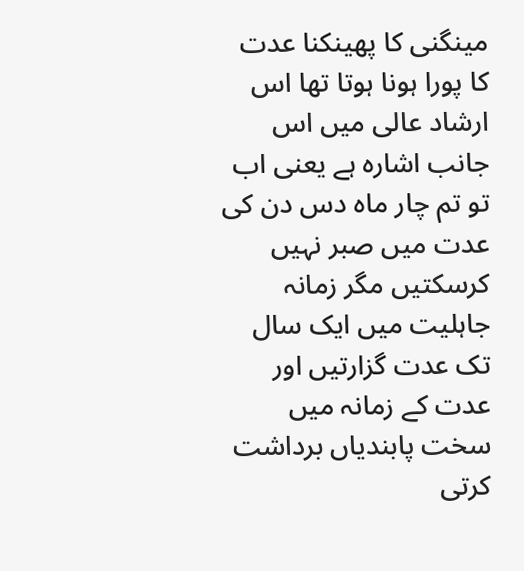مینگنی کا پھینکنا عدت کا پورا ہونا ہوتا تھا اس ارشاد عالی میں اس جانب اشارہ ہے یعنی اب تو تم چار ماہ دس دن کی عدت میں صبر نہیں کرسکتیں مگر زمانہ جاہلیت میں ایک سال تک عدت گزارتیں اور عدت کے زمانہ میں سخت پابندیاں برداشت کرتی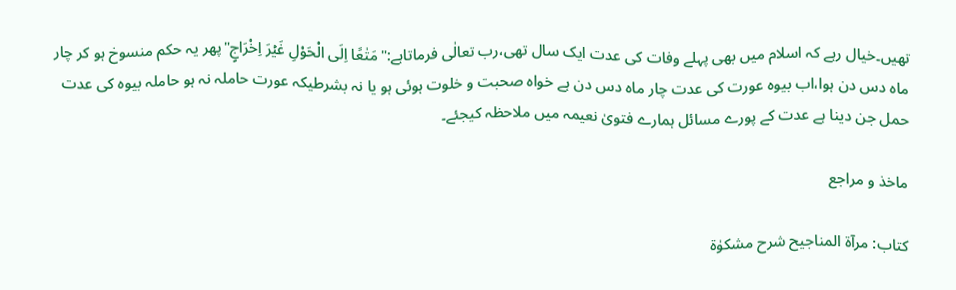تھیں۔خیال رہے کہ اسلام میں بھی پہلے وفات کی عدت ایک سال تھی،رب تعالٰی فرماتاہے:"مَتٰعًا اِلَی الْحَوْلِ غَیۡرَ اِخْرَاجٍ"پھر یہ حکم منسوخ ہو کر چار ماہ دس دن ہوا،اب بیوہ عورت کی عدت چار ماہ دس دن ہے خواہ صحبت و خلوت ہوئی ہو یا نہ بشرطیکہ عورت حاملہ نہ ہو حاملہ بیوہ کی عدت حمل جن دینا ہے عدت کے پورے مسائل ہمارے فتویٰ نعیمہ میں ملاحظہ کیجئے۔

ماخذ و مراجع

کتاب: مرآۃ المناجیح شرح مشکوٰۃ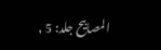المصابیح جلد: 5 ,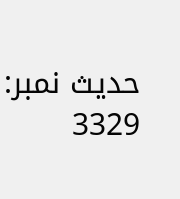حدیث نمبر: 3329